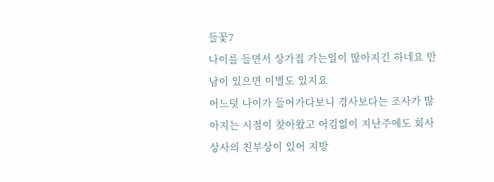들꽃7
나이를 들면서 상가집 가는일이 많아지긴 하네요 만남이 있으면 이별도 있지요
어느덧 나이가 들어가다보니 경사보다는 조사가 많아지는 시점이 찾아왔고 어김없이 지난주에도 회사 상사의 친부상이 있어 지방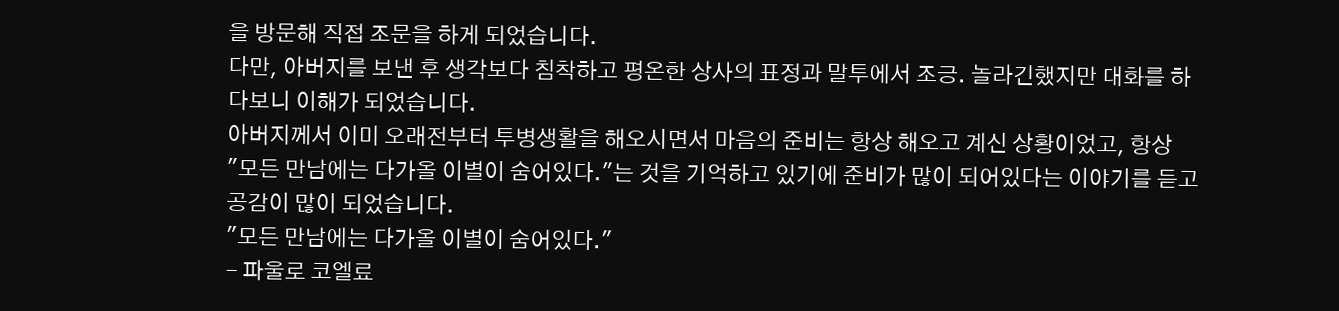을 방문해 직접 조문을 하게 되었습니다.
다만, 아버지를 보낸 후 생각보다 침착하고 평온한 상사의 표정과 말투에서 조긍. 놀라긴했지만 대화를 하다보니 이해가 되었습니다.
아버지께서 이미 오래전부터 투병생활을 해오시면서 마음의 준비는 항상 해오고 계신 상황이었고, 항상
"모든 만남에는 다가올 이별이 숨어있다."는 것을 기억하고 있기에 준비가 많이 되어있다는 이야기를 듣고 공감이 많이 되었습니다.
"모든 만남에는 다가올 이별이 숨어있다."
- 파울로 코엘료